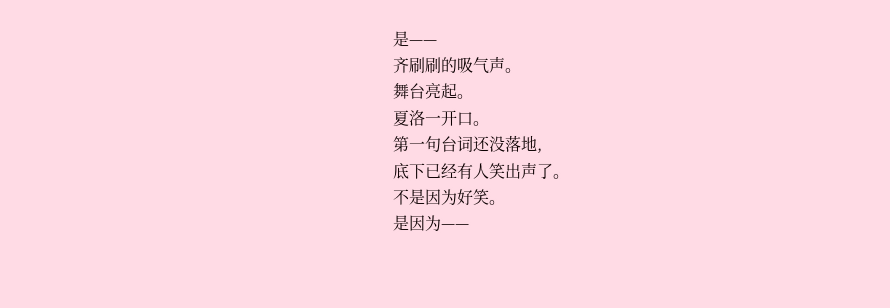是——
齐刷刷的吸气声。
舞台亮起。
夏洛一开口。
第一句台词还没落地,
底下已经有人笑出声了。
不是因为好笑。
是因为——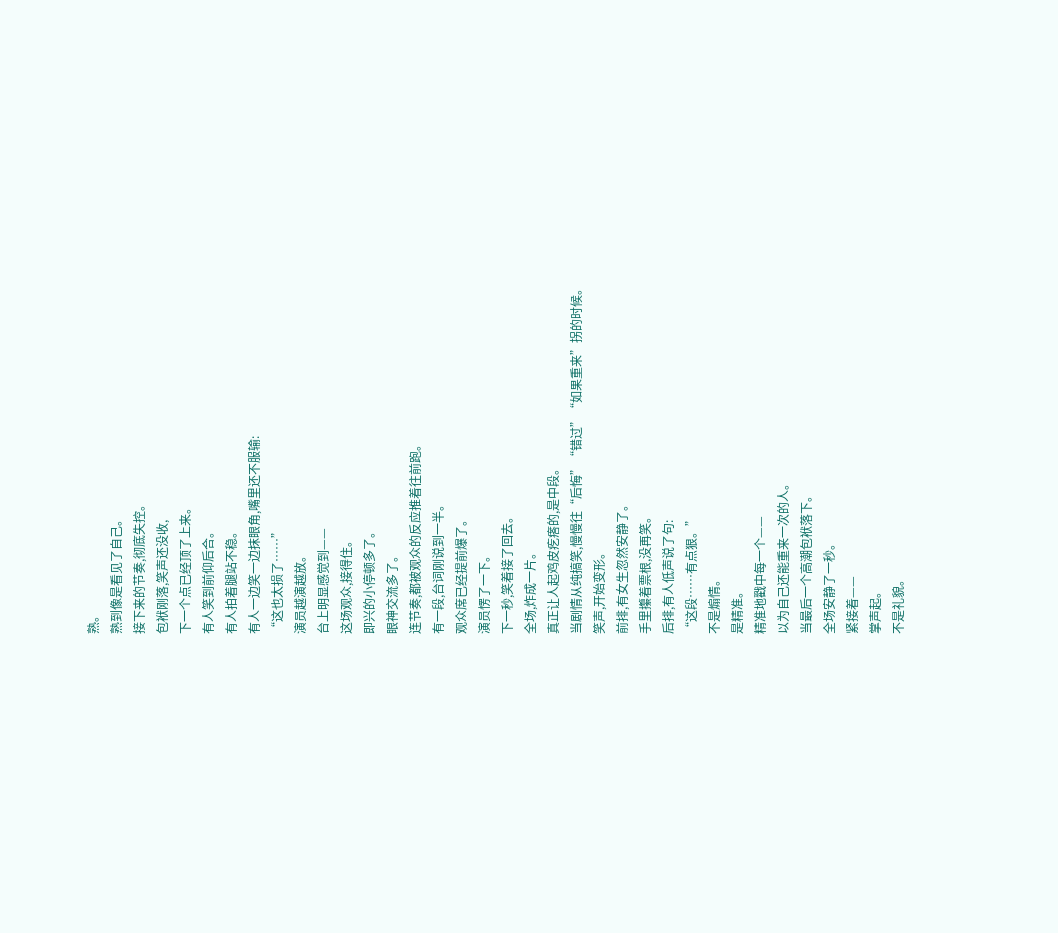熟。
熟到像是看见了自己。
接下来的节奏,彻底失控。
包袱刚落,笑声还没收,
下一个点已经顶了上来。
有人笑到前仰后合。
有人拍着腿站不稳。
有人一边笑一边抹眼角,嘴里还不服输:
“这也太损了……”
演员越演越放。
台上明显感觉到——
这场观众,接得住。
即兴的小停顿多了。
眼神交流多了。
连节奏,都被观众的反应推着往前跑。
有一段,台词刚说到一半。
观众席已经提前爆了。
演员愣了一下。
下一秒,笑着接了回去。
全场,炸成一片。
真正让人起鸡皮疙瘩的,是中段。
当剧情从纯搞笑,慢慢往“后悔”“错过”“如果重来”拐的时候。
笑声,开始变形。
前排,有女生忽然安静了。
手里攥着票根,没再笑。
后排,有人低声说了句:
“这段……有点狠。”
不是煽情。
是精准。
精准地戳中每一个——
以为自己还能重来一次的人。
当最后一个高潮包袱落下。
全场安静了一秒。
紧接着——
掌声起。
不是礼貌。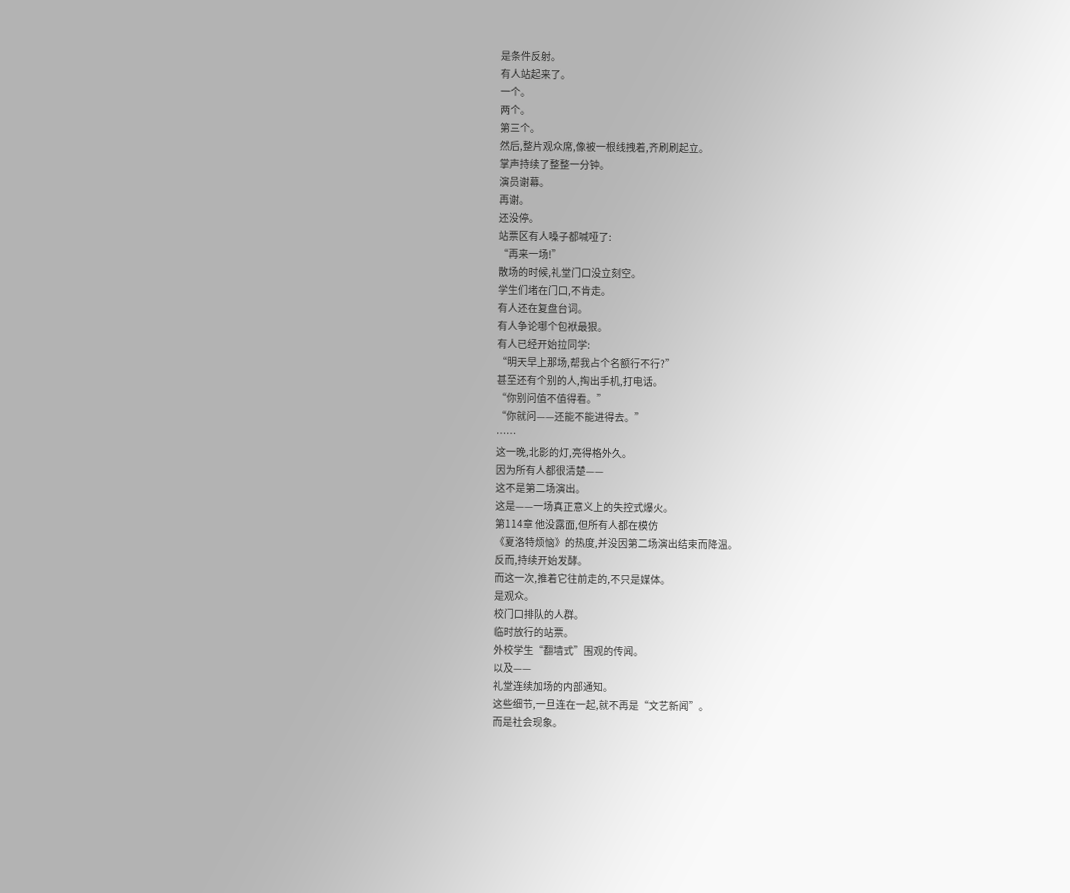是条件反射。
有人站起来了。
一个。
两个。
第三个。
然后,整片观众席,像被一根线拽着,齐刷刷起立。
掌声持续了整整一分钟。
演员谢幕。
再谢。
还没停。
站票区有人嗓子都喊哑了:
“再来一场!”
散场的时候,礼堂门口没立刻空。
学生们堵在门口,不肯走。
有人还在复盘台词。
有人争论哪个包袱最狠。
有人已经开始拉同学:
“明天早上那场,帮我占个名额行不行?”
甚至还有个别的人,掏出手机,打电话。
“你别问值不值得看。”
“你就问——还能不能进得去。”
……
这一晚,北影的灯,亮得格外久。
因为所有人都很清楚——
这不是第二场演出。
这是——一场真正意义上的失控式爆火。
第114章 他没露面,但所有人都在模仿
《夏洛特烦恼》的热度,并没因第二场演出结束而降温。
反而,持续开始发酵。
而这一次,推着它往前走的,不只是媒体。
是观众。
校门口排队的人群。
临时放行的站票。
外校学生“翻墙式”围观的传闻。
以及——
礼堂连续加场的内部通知。
这些细节,一旦连在一起,就不再是“文艺新闻”。
而是社会现象。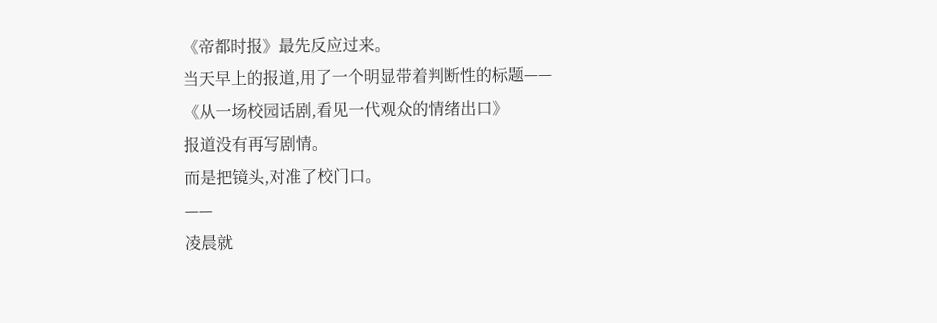《帝都时报》最先反应过来。
当天早上的报道,用了一个明显带着判断性的标题——
《从一场校园话剧,看见一代观众的情绪出口》
报道没有再写剧情。
而是把镜头,对准了校门口。
——
凌晨就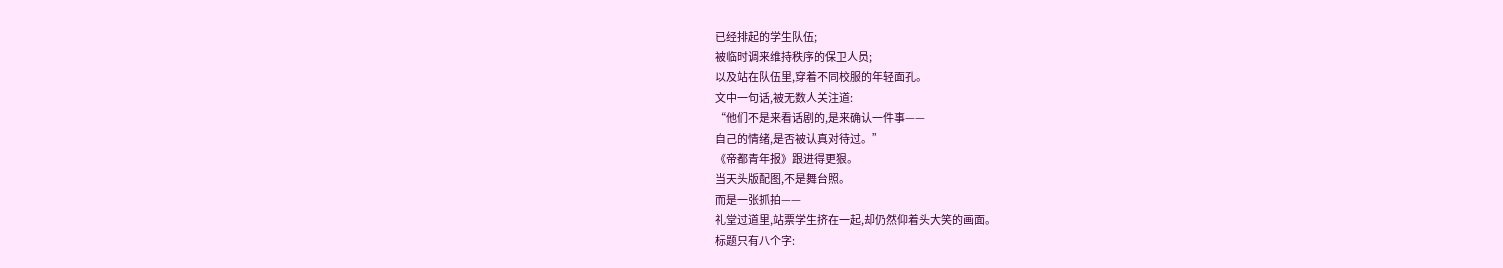已经排起的学生队伍;
被临时调来维持秩序的保卫人员;
以及站在队伍里,穿着不同校服的年轻面孔。
文中一句话,被无数人关注道:
“他们不是来看话剧的,是来确认一件事——
自己的情绪,是否被认真对待过。”
《帝都青年报》跟进得更狠。
当天头版配图,不是舞台照。
而是一张抓拍——
礼堂过道里,站票学生挤在一起,却仍然仰着头大笑的画面。
标题只有八个字: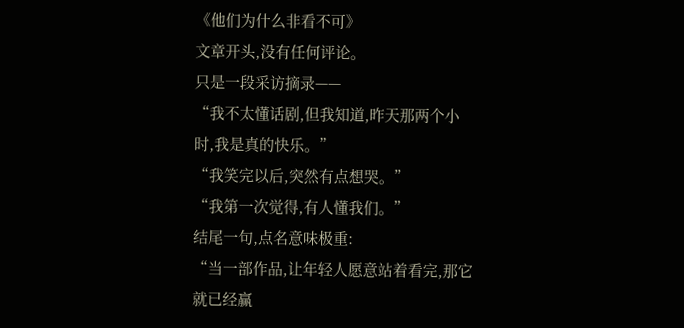《他们为什么非看不可》
文章开头,没有任何评论。
只是一段采访摘录——
“我不太懂话剧,但我知道,昨天那两个小时,我是真的快乐。”
“我笑完以后,突然有点想哭。”
“我第一次觉得,有人懂我们。”
结尾一句,点名意味极重:
“当一部作品,让年轻人愿意站着看完,那它就已经赢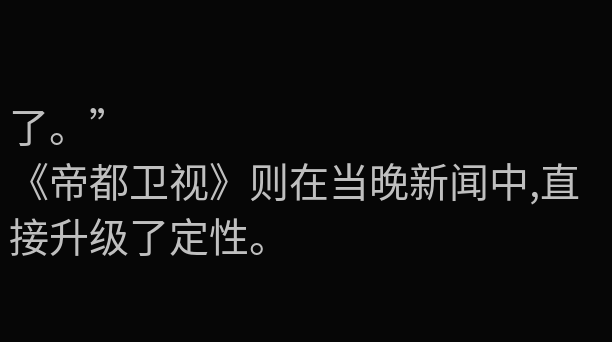了。”
《帝都卫视》则在当晚新闻中,直接升级了定性。